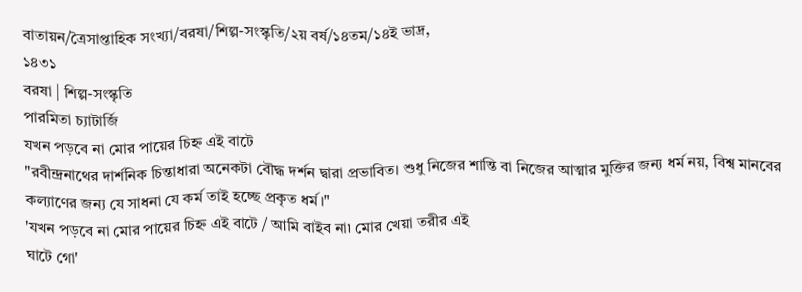বাতায়ন/ত্রৈসাপ্তাহিক সংখ্যা/বরষা/শিল্প-সংস্কৃতি/২য় বর্ষ/১৪তম/১৪ই ভাদ্র,
১৪৩১
বরষা | শিল্প-সংস্কৃতি
পারমিতা চ্যাটার্জি
যখন পড়বে না মোর পায়ের চিহ্ন এই বাটে
"রবীন্দ্রনাথের দার্শনিক চিন্তাধারা অনেকটা বৌদ্ধ দর্শন দ্বারা প্রভাবিত। শুধু নিজের শান্তি বা নিজের আত্মার মুক্তির জন্য ধর্ম নয়, বিশ্ব মানবের কল্যাণের জন্য যে সাধনা যে কর্ম তাই হচ্ছে প্রকৃত ধর্ম।"
'যখন পড়বে না মোর পায়ের চিহ্ন এই বাটে / আমি বাইব না৷ মোর খেয়া তরীর এই
ঘাটে গো'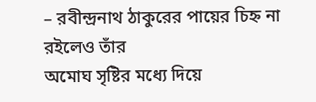– রবীন্দ্রনাথ ঠাকুরের পায়ের চিহ্ন না রইলেও তাঁর
অমোঘ সৃষ্টির মধ্যে দিয়ে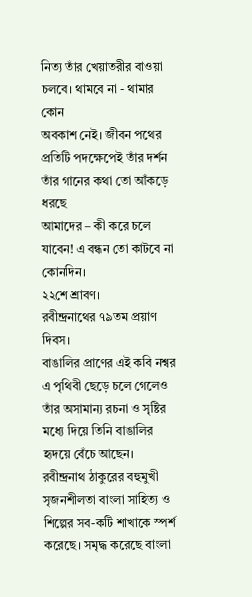নিত্য তাঁর খেয়াতরীর বাওয়া চলবে। থামবে না - থামার কোন
অবকাশ নেই। জীবন পথের প্রতিটি পদক্ষেপেই তাঁর দর্শন তাঁর গানের কথা তো আঁকড়ে ধরছে
আমাদের – কী করে চলে যাবেন! এ বন্ধন তো কাটবে না কোনদিন।
২২শে শ্রাবণ।
রবীন্দ্রনাথের ৭৯তম প্রয়াণ দিবস।
বাঙালির প্রাণের এই কবি নশ্বর এ পৃথিবী ছেড়ে চলে গেলেও তাঁর অসামান্য রচনা ও সৃষ্টির মধ্যে দিয়ে তিনি বাঙালির হৃদয়ে বেঁচে আছেন।
রবীন্দ্রনাথ ঠাকুরের বহুমুখী সৃজনশীলতা বাংলা সাহিত্য ও শিল্পের সব-কটি শাখাকে স্পর্শ করেছে। সমৃদ্ধ করেছে বাংলা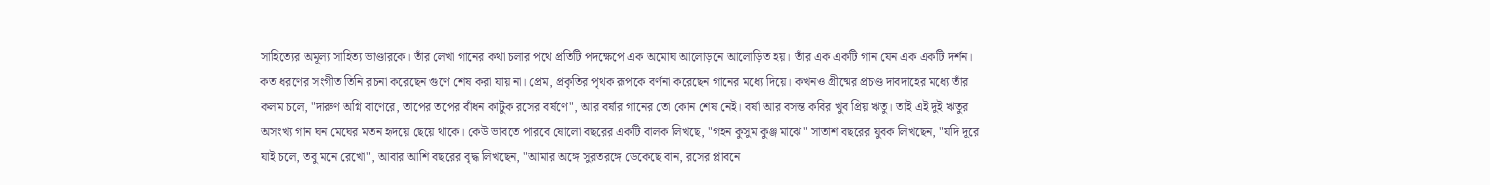সাহিত্যের অমূল্য সাহিত্য ভাণ্ডারকে। তাঁর লেখা গানের কথা চলার পথে প্রতিটি পদক্ষেপে এক অমোঘ আলোড়নে আলোড়িত হয়। তাঁর এক একটি গান যেন এক একটি দর্শন।
কত ধরণের সংগীত তিনি রচনা করেছেন গুণে শেষ করা যায় না। প্রেম, প্রকৃতির পৃথক রূপকে বর্ণনা করেছেন গানের মধ্যে দিয়ে। কখনও গ্রীষ্মের প্রচণ্ড দাবদাহের মধ্যে তাঁর কলম চলে, "দারুণ অগ্নি বাণেরে, তাপের তপের বাঁধন কাটুক রসের বর্ষণে", আর বর্ষার গানের তো কোন শেষ নেই। বর্ষা আর বসন্ত কবির খুব প্রিয় ঋতু। তাই এই দুই ঋতুর অসংখ্য গান ঘন মেঘের মতন হৃদয়ে ছেয়ে থাকে। কেউ ভাবতে পারবে ষোলো বছরের একটি বালক লিখছে, "গহন কুসুম কুঞ্জ মাঝে" সাতাশ বছরের যুবক লিখছেন, "যদি দূরে যাই চলে, তবু মনে রেখো", আবার আশি বছরের বৃদ্ধ লিখছেন, "আমার অঙ্গে সুরতরঙ্গে ডেকেছে বান, রসের প্লাবনে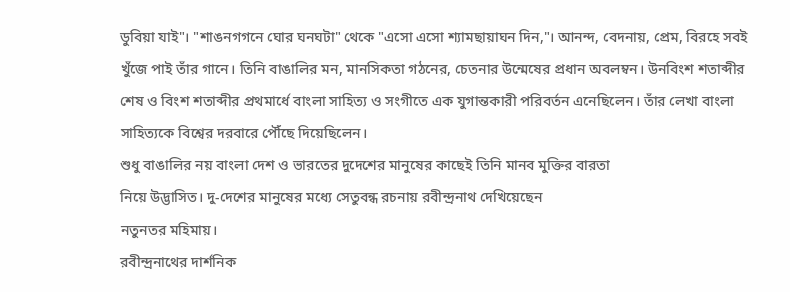ডুবিয়া যাই"। "শাঙনগগনে ঘোর ঘনঘটা" থেকে "এসো এসো শ্যামছায়াঘন দিন,"। আনন্দ, বেদনায়, প্রেম, বিরহে সবই খুঁজে পাই তাঁর গানে। তিনি বাঙালির মন, মানসিকতা গঠনের, চেতনার উন্মেষের প্রধান অবলম্বন। উনবিংশ শতাব্দীর শেষ ও বিংশ শতাব্দীর প্রথমার্ধে বাংলা সাহিত্য ও সংগীতে এক যুগান্তকারী পরিবর্তন এনেছিলেন। তাঁর লেখা বাংলা সাহিত্যকে বিশ্বের দরবারে পৌঁছে দিয়েছিলেন।
শুধু বাঙালির নয় বাংলা দেশ ও ভারতের দুদেশের মানুষের কাছেই তিনি মানব মুক্তির বারতা
নিয়ে উদ্ভাসিত। দু-দেশের মানুষের মধ্যে সেতুবন্ধ রচনায় রবীন্দ্রনাথ দেখিয়েছেন
নতুনতর মহিমায়।
রবীন্দ্রনাথের দার্শনিক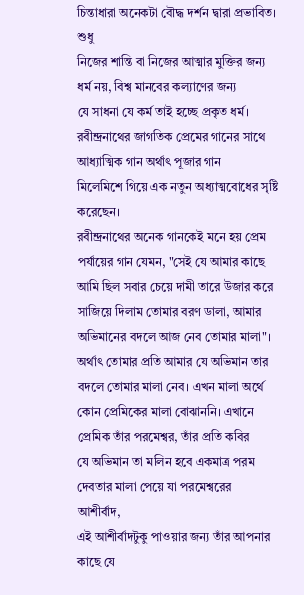চিন্তাধারা অনেকটা বৌদ্ধ দর্শন দ্বারা প্রভাবিত। শুধু
নিজের শান্তি বা নিজের আত্মার মুক্তির জন্য ধর্ম নয়, বিশ্ব মানবের কল্যাণের জন্য
যে সাধনা যে কর্ম তাই হচ্ছে প্রকৃত ধর্ম।
রবীন্দ্রনাথের জাগতিক প্রেমের গানের সাথে আধ্যাত্মিক গান অর্থাৎ পূজার গান
মিলেমিশে গিয়ে এক নতুন অধ্যাত্মবোধের সৃষ্টি করেছেন।
রবীন্দ্রনাথের অনেক গানকেই মনে হয় প্রেম পর্যায়ের গান যেমন, "সেই যে আমার কাছে আমি ছিল সবার চেয়ে দামী তারে উজার করে সাজিয়ে দিলাম তোমার বরণ ডালা, আমার অভিমানের বদলে আজ নেব তোমার মালা"।
অর্থাৎ তোমার প্রতি আমার যে অভিমান তার বদলে তোমার মালা নেব। এখন মালা অর্থে
কোন প্রেমিকের মালা বোঝাননি। এখানে প্রেমিক তাঁর পরমেশ্বর, তাঁর প্রতি কবির
যে অভিমান তা মলিন হবে একমাত্র পরম দেবতার মালা পেয়ে যা পরমেশ্বরের আশীর্বাদ,
এই আশীর্বাদটুকু পাওয়ার জন্য তাঁর আপনার কাছে যে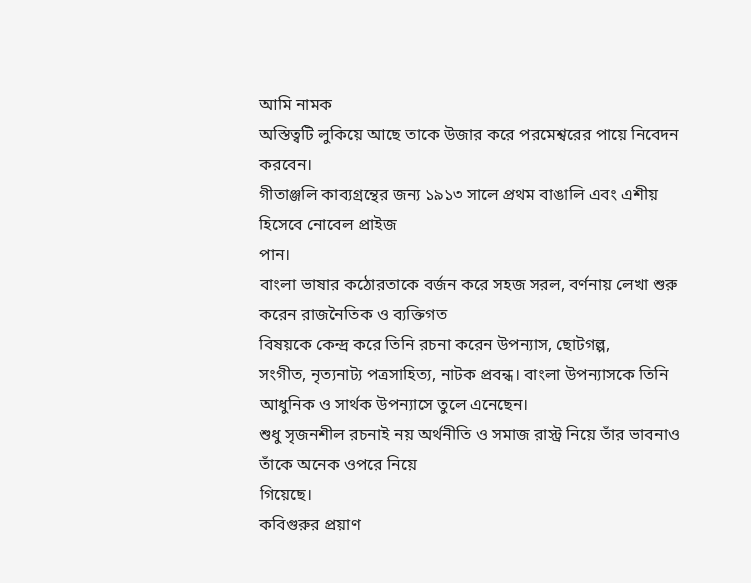আমি নামক
অস্তিত্বটি লুকিয়ে আছে তাকে উজার করে পরমেশ্বরের পায়ে নিবেদন করবেন।
গীতাঞ্জলি কাব্যগ্রন্থের জন্য ১৯১৩ সালে প্রথম বাঙালি এবং এশীয় হিসেবে নোবেল প্রাইজ
পান।
বাংলা ভাষার কঠোরতাকে বর্জন করে সহজ সরল, বর্ণনায় লেখা শুরু করেন রাজনৈতিক ও ব্যক্তিগত
বিষয়কে কেন্দ্র করে তিনি রচনা করেন উপন্যাস, ছোটগল্প,
সংগীত, নৃত্যনাট্য পত্রসাহিত্য, নাটক প্রবন্ধ। বাংলা উপন্যাসকে তিনি আধুনিক ও সার্থক উপন্যাসে তুলে এনেছেন।
শুধু সৃজনশীল রচনাই নয় অর্থনীতি ও সমাজ রাস্ট্র নিয়ে তাঁর ভাবনাও তাঁকে অনেক ওপরে নিয়ে
গিয়েছে।
কবিগুরুর প্রয়াণ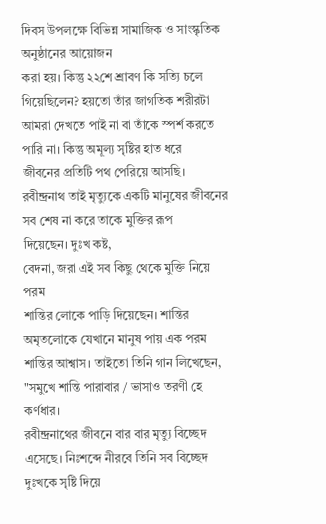দিবস উপলক্ষে বিভিন্ন সামাজিক ও সাংস্কৃতিক অনুষ্ঠানের আয়োজন
করা হয়। কিন্তু ২২শে শ্রাবণ কি সত্যি চলে গিয়েছিলেন? হয়তো তাঁর জাগতিক শরীরটা
আমরা দেখতে পাই না বা তাঁকে স্পর্শ করতে পারি না। কিন্তু অমূল্য সৃষ্টির হাত ধরে
জীবনের প্রতিটি পথ পেরিয়ে আসছি।
রবীন্দ্রনাথ তাই মৃত্যুকে একটি মানুষের জীবনের সব শেষ না করে তাকে মুক্তির রূপ
দিয়েছেন। দুঃখ কষ্ট,
বেদনা, জরা এই সব কিছু থেকে মুক্তি নিয়ে পরম
শান্তির লোকে পাড়ি দিয়েছেন। শান্তির
অমৃতলোকে যেখানে মানুষ পায় এক পরম শান্তির আশ্বাস। তাইতো তিনি গান লিখেছেন,
"সমুখে শান্তি পারাবার / ভাসাও তরণী হে
কর্ণধার।
রবীন্দ্রনাথের জীবনে বার বার মৃত্যু বিচ্ছেদ এসেছে। নিঃশব্দে নীরবে তিনি সব বিচ্ছেদ
দুঃখকে সৃষ্টি দিয়ে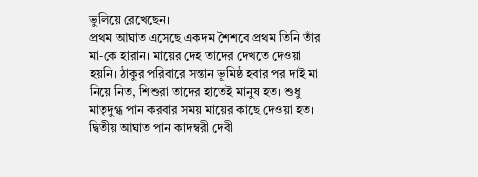ভুলিয়ে রেখেছেন।
প্রথম আঘাত এসেছে একদম শৈশবে প্রথম তিনি তাঁর মা-কে হারান। মায়ের দেহ তাদের দেখতে দেওয়া হয়নি। ঠাকুর পরিবারে সন্তান ভূমিষ্ঠ হবার পর দাই মা নিয়ে নিত, শিশুরা তাদের হাতেই মানুষ হত। শুধু মাতৃদুগ্ধ পান করবার সময় মায়ের কাছে দেওয়া হত।
দ্বিতীয় আঘাত পান কাদম্বরী দেবী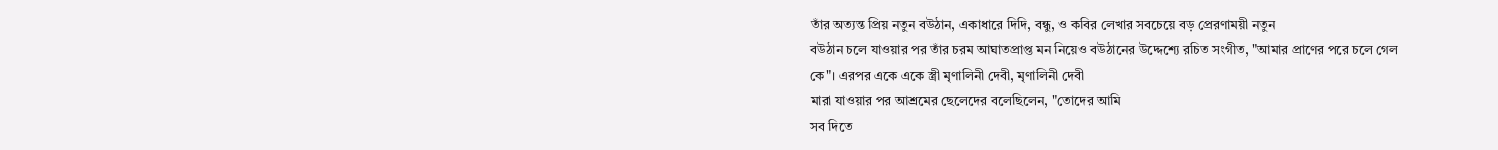তাঁর অত্যন্ত প্রিয় নতুন বউঠান, একাধারে দিদি, বন্ধু, ও কবির লেখার সবচেয়ে বড় প্রেরণাময়ী নতুন
বউঠান চলে যাওয়ার পর তাঁর চরম আঘাতপ্রাপ্ত মন নিয়েও বউঠানের উদ্দেশ্যে রচিত সংগীত, "আমার প্রাণের পরে চলে গেল
কে"। এরপর একে একে স্ত্রী মৃণালিনী দেবী, মৃণালিনী দেবী
মারা যাওয়ার পর আশ্রমের ছেলেদের বলেছিলেন, "তোদের আমি
সব দিতে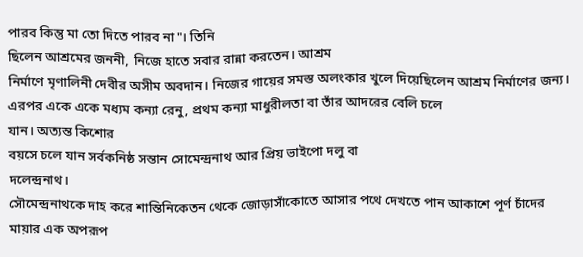পারব কিন্তু মা তো দিতে পারব না"। তিনি
ছিলেন আশ্রমের জননী, নিজে হাতে সবার রান্না করতেন। আশ্রম
নির্মাণে মৃণালিনী দেবীর অসীম অবদান। নিজের গায়ের সমস্ত অলংকার খুলে দিয়েছিলেন আশ্রম নির্মাণের জন্য।
এরপর একে একে মধ্যম কন্যা রেনু, প্রথম কন্যা মাধুরীলতা বা তাঁর আদরের বেলি চলে
যান। অত্যন্ত কিশোর
বয়সে চলে যান সর্বকনিষ্ঠ সন্তান সোমেন্দ্রনাথ আর প্রিয় ভাইপো দলু বা
দলেন্দ্রনাথ।
সৌমেন্দ্রনাথকে দাহ করে শান্তিনিকেতন থেকে জোড়াসাঁকোতে আসার পথে দেখতে পান আকাশে পূর্ণ চাঁদের মায়ার এক অপরূপ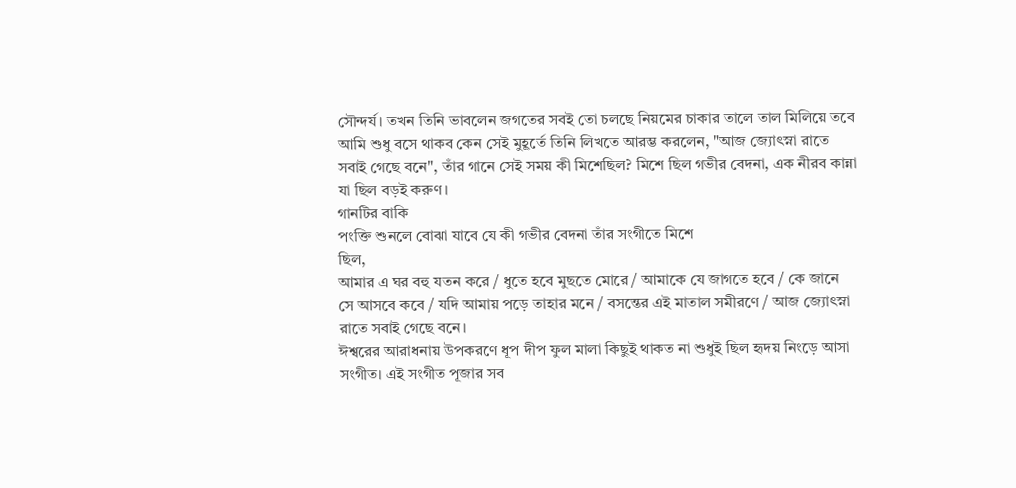সৌন্দর্য। তখন তিনি ভাবলেন জগতের সবই তো চলছে নিয়মের চাকার তালে তাল মিলিয়ে তবে আমি শুধু বসে থাকব কেন সেই মুহূর্তে তিনি লিখতে আরম্ভ করলেন, "আজ জ্যোৎস্না রাতে সবাই গেছে বনে", তাঁর গানে সেই সময় কী মিশেছিল? মিশে ছিল গভীর বেদনা, এক নীরব কান্না যা ছিল বড়ই করুণ।
গানটির বাকি
পংক্তি শুনলে বোঝা যাবে যে কী গভীর বেদনা তাঁর সংগীতে মিশে
ছিল,
আমার এ ঘর বহু যতন করে / ধুতে হবে মুছতে মোরে / আমাকে যে জাগতে হবে / কে জানে
সে আসবে কবে / যদি আমায় পড়ে তাহার মনে / বসন্তের এই মাতাল সমীরণে / আজ জ্যোৎস্না
রাতে সবাই গেছে বনে।
ঈশ্বরের আরাধনায় উপকরণে ধূপ দীপ ফুল মালা কিছুই থাকত না শুধুই ছিল হৃদয় নিংড়ে আসা সংগীত। এই সংগীত পূজার সব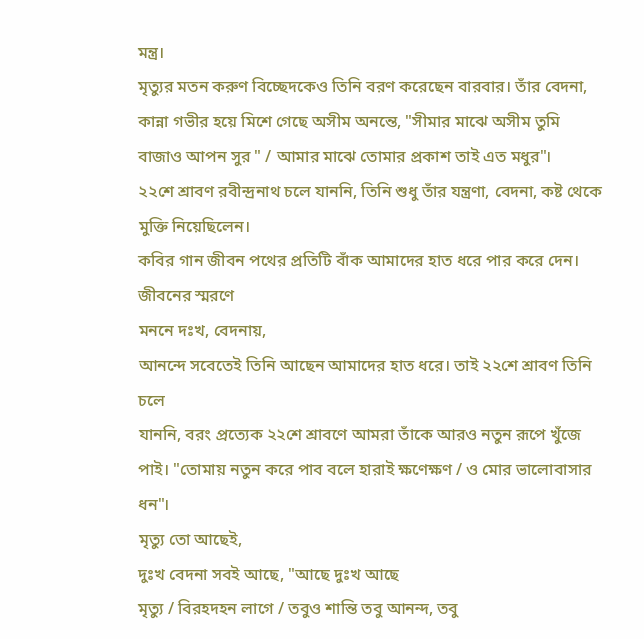মন্ত্র।
মৃত্যুর মতন করুণ বিচ্ছেদকেও তিনি বরণ করেছেন বারবার। তাঁর বেদনা, কান্না গভীর হয়ে মিশে গেছে অসীম অনন্তে, "সীমার মাঝে অসীম তুমি বাজাও আপন সুর " / আমার মাঝে তোমার প্রকাশ তাই এত মধুর"।
২২শে শ্রাবণ রবীন্দ্রনাথ চলে যাননি, তিনি শুধু তাঁর যন্ত্রণা, বেদনা, কষ্ট থেকে মুক্তি নিয়েছিলেন।
কবির গান জীবন পথের প্রতিটি বাঁক আমাদের হাত ধরে পার করে দেন। জীবনের স্মরণে
মননে দঃখ, বেদনায়,
আনন্দে সবেতেই তিনি আছেন আমাদের হাত ধরে। তাই ২২শে শ্রাবণ তিনি চলে
যাননি, বরং প্রত্যেক ২২শে শ্রাবণে আমরা তাঁকে আরও নতুন রূপে খুঁজে
পাই। "তোমায় নতুন করে পাব বলে হারাই ক্ষণেক্ষণ / ও মোর ভালোবাসার ধন"।
মৃত্যু তো আছেই,
দুঃখ বেদনা সবই আছে, "আছে দুঃখ আছে
মৃত্যু / বিরহদহন লাগে / তবুও শান্তি তবু আনন্দ, তবু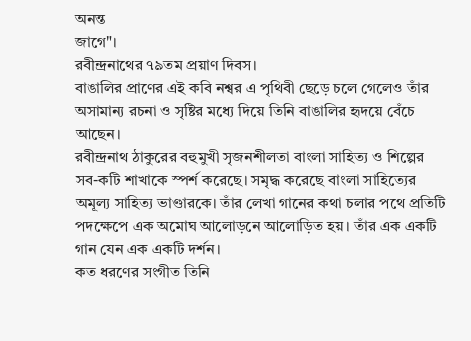অনন্ত
জাগে"।
রবীন্দ্রনাথের ৭৯তম প্রয়াণ দিবস।
বাঙালির প্রাণের এই কবি নশ্বর এ পৃথিবী ছেড়ে চলে গেলেও তাঁর অসামান্য রচনা ও সৃষ্টির মধ্যে দিয়ে তিনি বাঙালির হৃদয়ে বেঁচে আছেন।
রবীন্দ্রনাথ ঠাকুরের বহুমুখী সৃজনশীলতা বাংলা সাহিত্য ও শিল্পের সব-কটি শাখাকে স্পর্শ করেছে। সমৃদ্ধ করেছে বাংলা সাহিত্যের অমূল্য সাহিত্য ভাণ্ডারকে। তাঁর লেখা গানের কথা চলার পথে প্রতিটি পদক্ষেপে এক অমোঘ আলোড়নে আলোড়িত হয়। তাঁর এক একটি গান যেন এক একটি দর্শন।
কত ধরণের সংগীত তিনি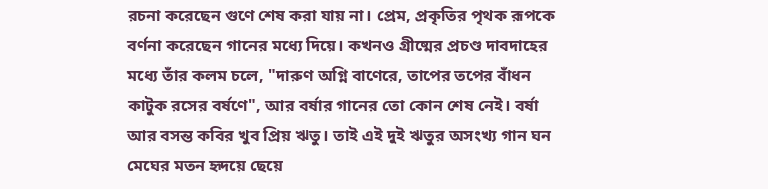রচনা করেছেন গুণে শেষ করা যায় না। প্রেম, প্রকৃতির পৃথক রূপকে বর্ণনা করেছেন গানের মধ্যে দিয়ে। কখনও গ্রীষ্মের প্রচণ্ড দাবদাহের মধ্যে তাঁর কলম চলে, "দারুণ অগ্নি বাণেরে, তাপের তপের বাঁধন কাটুক রসের বর্ষণে", আর বর্ষার গানের তো কোন শেষ নেই। বর্ষা আর বসন্ত কবির খুব প্রিয় ঋতু। তাই এই দুই ঋতুর অসংখ্য গান ঘন মেঘের মতন হৃদয়ে ছেয়ে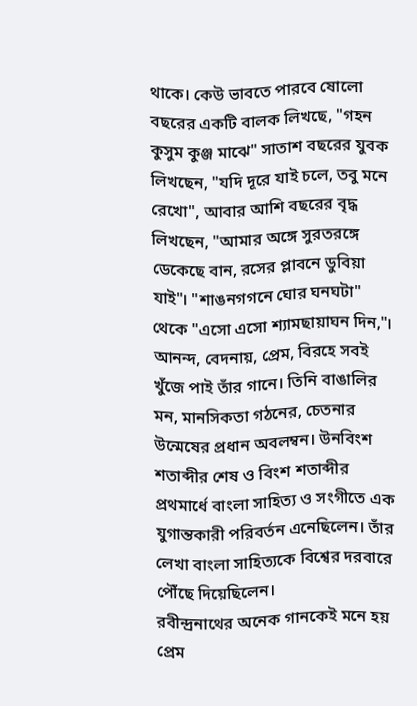থাকে। কেউ ভাবতে পারবে ষোলো বছরের একটি বালক লিখছে, "গহন কুসুম কুঞ্জ মাঝে" সাতাশ বছরের যুবক লিখছেন, "যদি দূরে যাই চলে, তবু মনে রেখো", আবার আশি বছরের বৃদ্ধ লিখছেন, "আমার অঙ্গে সুরতরঙ্গে ডেকেছে বান, রসের প্লাবনে ডুবিয়া যাই"। "শাঙনগগনে ঘোর ঘনঘটা" থেকে "এসো এসো শ্যামছায়াঘন দিন,"। আনন্দ, বেদনায়, প্রেম, বিরহে সবই খুঁজে পাই তাঁর গানে। তিনি বাঙালির মন, মানসিকতা গঠনের, চেতনার উন্মেষের প্রধান অবলম্বন। উনবিংশ শতাব্দীর শেষ ও বিংশ শতাব্দীর প্রথমার্ধে বাংলা সাহিত্য ও সংগীতে এক যুগান্তকারী পরিবর্তন এনেছিলেন। তাঁর লেখা বাংলা সাহিত্যকে বিশ্বের দরবারে পৌঁছে দিয়েছিলেন।
রবীন্দ্রনাথের অনেক গানকেই মনে হয় প্রেম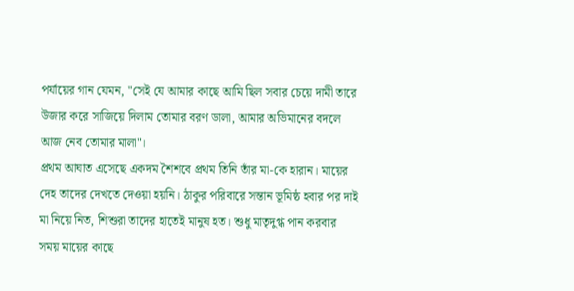পর্যায়ের গান যেমন, "সেই যে আমার কাছে আমি ছিল সবার চেয়ে দামী তারে উজার করে সাজিয়ে দিলাম তোমার বরণ ডালা, আমার অভিমানের বদলে আজ নেব তোমার মালা"।
প্রথম আঘাত এসেছে একদম শৈশবে প্রথম তিনি তাঁর মা-কে হারান। মায়ের দেহ তাদের দেখতে দেওয়া হয়নি। ঠাকুর পরিবারে সন্তান ভূমিষ্ঠ হবার পর দাই মা নিয়ে নিত, শিশুরা তাদের হাতেই মানুষ হত। শুধু মাতৃদুগ্ধ পান করবার সময় মায়ের কাছে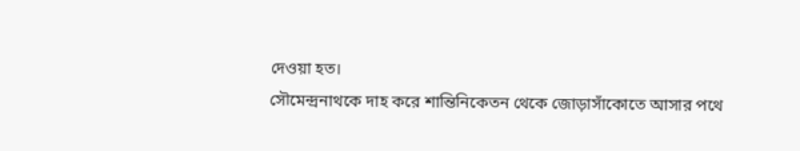দেওয়া হত।
সৌমেন্দ্রনাথকে দাহ করে শান্তিনিকেতন থেকে জোড়াসাঁকোতে আসার পথে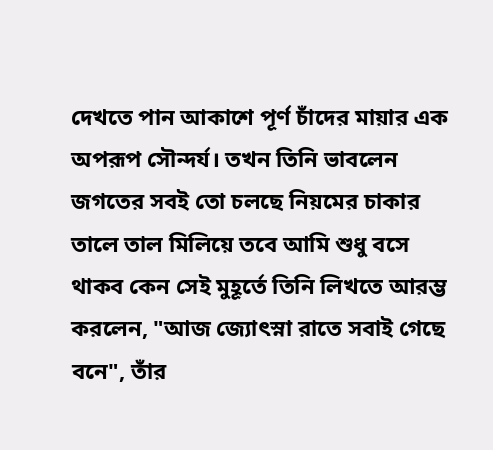দেখতে পান আকাশে পূর্ণ চাঁদের মায়ার এক অপরূপ সৌন্দর্য। তখন তিনি ভাবলেন জগতের সবই তো চলছে নিয়মের চাকার তালে তাল মিলিয়ে তবে আমি শুধু বসে থাকব কেন সেই মুহূর্তে তিনি লিখতে আরম্ভ করলেন, "আজ জ্যোৎস্না রাতে সবাই গেছে বনে", তাঁর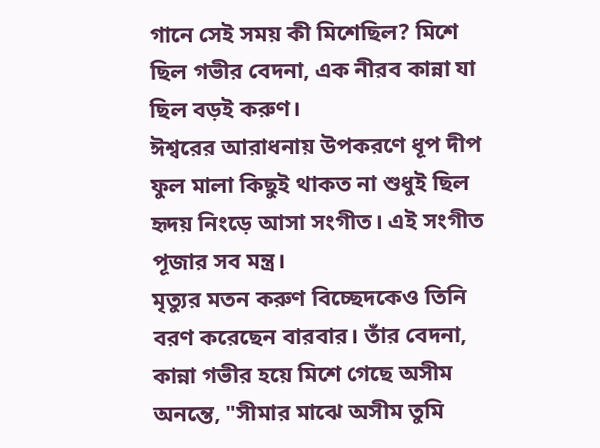গানে সেই সময় কী মিশেছিল? মিশে ছিল গভীর বেদনা, এক নীরব কান্না যা ছিল বড়ই করুণ।
ঈশ্বরের আরাধনায় উপকরণে ধূপ দীপ ফুল মালা কিছুই থাকত না শুধুই ছিল হৃদয় নিংড়ে আসা সংগীত। এই সংগীত পূজার সব মন্ত্র।
মৃত্যুর মতন করুণ বিচ্ছেদকেও তিনি বরণ করেছেন বারবার। তাঁর বেদনা, কান্না গভীর হয়ে মিশে গেছে অসীম অনন্তে, "সীমার মাঝে অসীম তুমি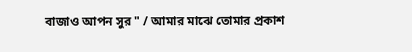বাজাও আপন সুর " / আমার মাঝে তোমার প্রকাশ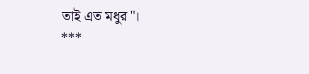তাই এত মধুর"।
***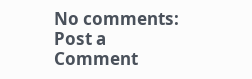No comments:
Post a Comment